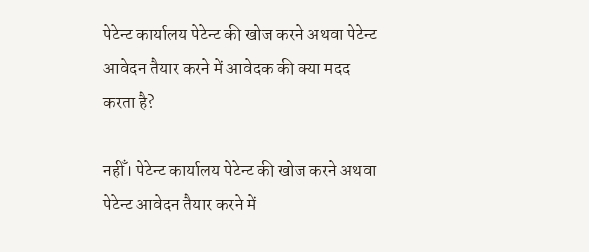पेटेन्ट कार्यालय पेटेन्ट की खोज करने अथवा पेटेन्ट आवेदन तैयार करने में आवेदक की क्या मदद करता है?

नहीँ। पेटेन्ट कार्यालय पेटेन्ट की खोज करने अथवा पेटेन्ट आवेदन तैयार करने में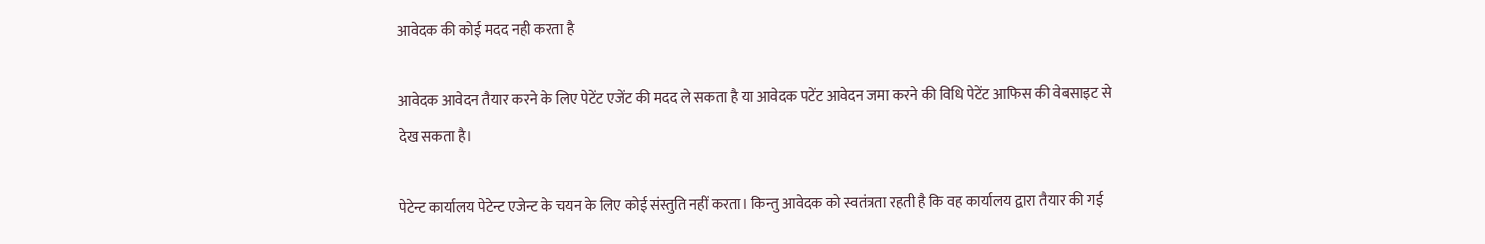आवेदक की कोई मदद नही करता है

आवेदक आवेदन तैयार करने के लिए पेटेंट एजेंट की मदद ले सकता है या आवेदक पटेंट आवेदन जमा करने की विधि पेटेंट आफिस की वेबसाइट से देख सकता है।

पेटेन्ट कार्यालय पेटेन्ट एजेन्ट के चयन के लिए कोई संस्तुति नहीं करता। किन्तु आवेदक को स्वतंत्रता रहती है कि वह कार्यालय द्वारा तैयार की गई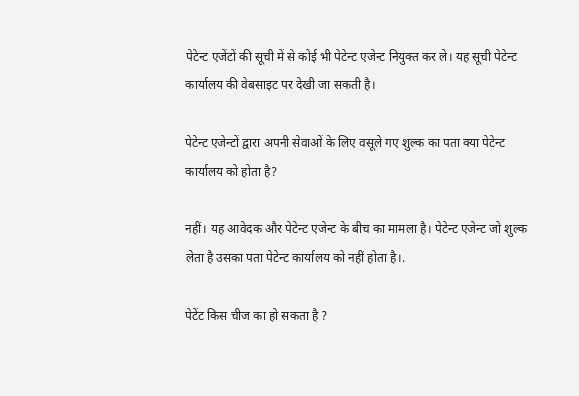पेटेन्ट एजेंटों की सूची में से कोई भी पेटेन्ट एजेन्ट नियुक्त कर ले। यह सूची पेटेन्ट कार्यालय की वेबसाइट पर देखी जा सकती है।

पेटेन्ट एजेन्टों द्वारा अपनी सेवाओं के लिए वसूले गए शुल्क का पता क्या पेटेन्ट कार्यालय को होता है?

नहीं। यह आवेदक और पेटेन्ट एजेन्ट के बीच का मामला है। पेटेन्ट एजेन्ट जो शुल्क लेता है उसका पता पेटेन्ट कार्यालय को नहीं होता है।.

पेटेंट किस चीज का हो सकता है ?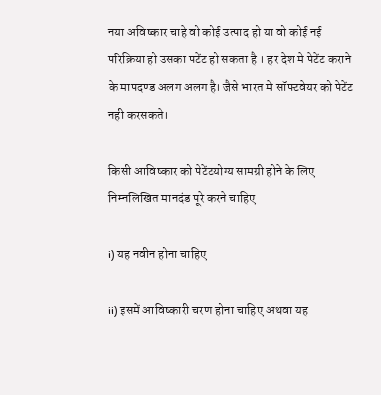नया अविष्कार चाहे वो कोई उत्पाद हो या वो कोई नई परिक्रिया हो उसका पटेंट हो सकता है । हर देश मे पेटेंट कराने के मापदण्ड अलग अलग है। जैसे भारत मे सॉफ्टवेयर को पेटेंट नही करसकते।

किसी आविष्कार को पेटेंटयोग्य सामग्री होने के लिए निम्नलिखित मानदंड पूरे करने चाहिए

i) यह नवीन होना चाहिए

ii) इसमें आविष्कारी चरण होना चाहिए अथवा यह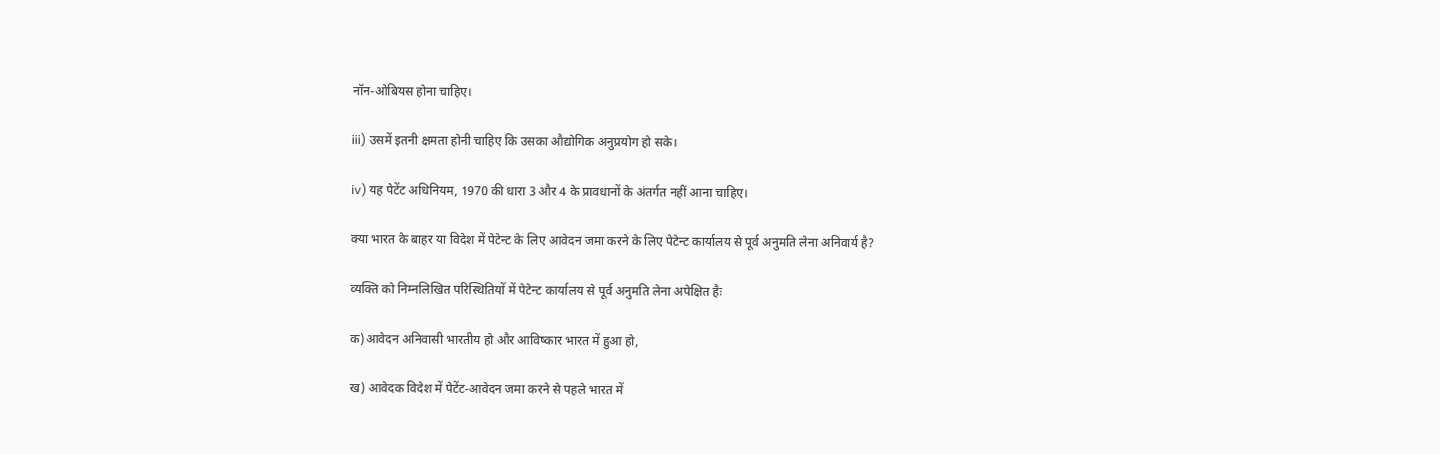नॉन-ओबियस होना चाहिए।

iii) उसमें इतनी क्षमता होनी चाहिए कि उसका औद्योगिक अनुप्रयोग हो सके।

iv) यह पेटेंट अधिनियम, 1970 की धारा 3 और 4 के प्रावधानों के अंतर्गत नहीं आना चाहिए।

क्या भारत के बाहर या विदेश में पेटेन्ट के लिए आवेदन जमा करने के लिए पेटेन्ट कार्यालय से पूर्व अनुमति लेना अनिवार्य है?

व्यक्ति को निम्नलिखित परिस्थितियों में पेटेन्ट कार्यालय से पूर्व अनुमति लेना अपेक्षित हैः

क)आवेदन अनिवासी भारतीय हो और आविष्कार भारत में हुआ हो,

ख) आवेदक विदेश में पेटेंट-आवेदन जमा करने से पहले भारत में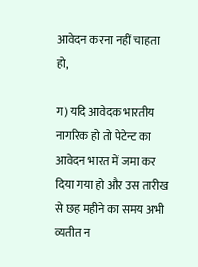आवेदन करना नहीं चाहता हो,

ग) यदि आवेदक भारतीय नागरिक हो तो पेटेन्ट का आवेदन भारत में जमा कर दिया गया हो और उस तारीख से छह महीने का समय अभी व्यतीत न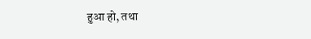हुआ हो, तथा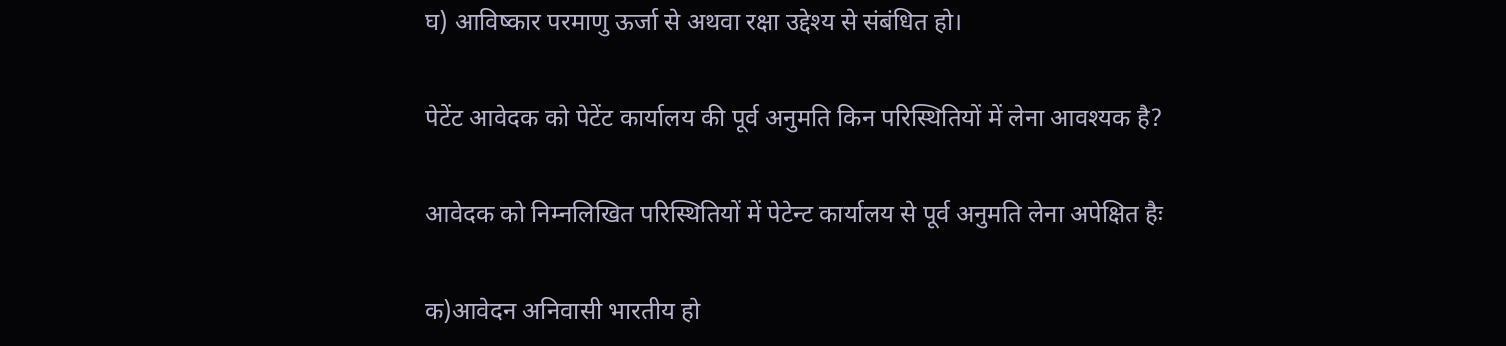घ) आविष्कार परमाणु ऊर्जा से अथवा रक्षा उद्देश्य से संबंधित हो।

पेटेंट आवेदक को पेटेंट कार्यालय की पूर्व अनुमति किन परिस्थितियों में लेना आवश्यक है?

आवेदक को निम्नलिखित परिस्थितियों में पेटेन्ट कार्यालय से पूर्व अनुमति लेना अपेक्षित हैः

क)आवेदन अनिवासी भारतीय हो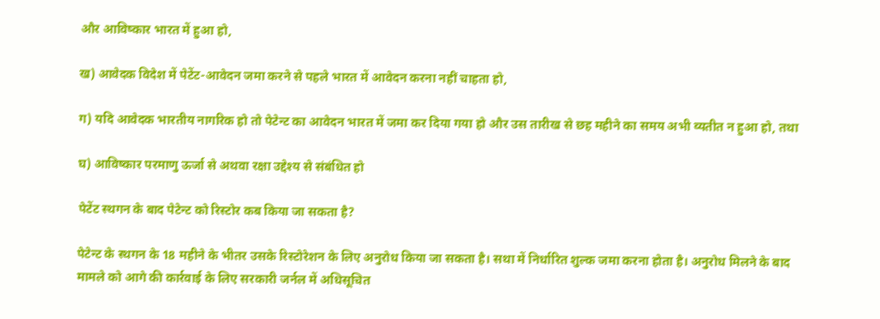और आविष्कार भारत में हुआ हो,

ख) आवेदक विदेश में पेटेंट-आवेदन जमा करने से पहले भारत में आवेदन करना नहीं चाहता हो,

ग) यदि आवेदक भारतीय नागरिक हो तो पेटेन्ट का आवेदन भारत में जमा कर दिया गया हो और उस तारीख से छह महीने का समय अभी व्यतीत न हुआ हो, तथा

घ) आविष्कार परमाणु ऊर्जा से अथवा रक्षा उद्देश्य से संबंधित हो

पेटेंट स्थगन के बाद पेटेन्ट को रिस्टोर कब किया जा सकता है?

पेटेन्ट के स्थगन के 18 महीने के भीतर उसके रिस्टोरेशन के लिए अनुरोध किया जा सकता है। सथा में निर्धारित शुल्क जमा करना होता है। अनुरोध मिलने के बाद मामले को आगे की कार्रवाई के लिए सरकारी जर्नल में अधिसूचित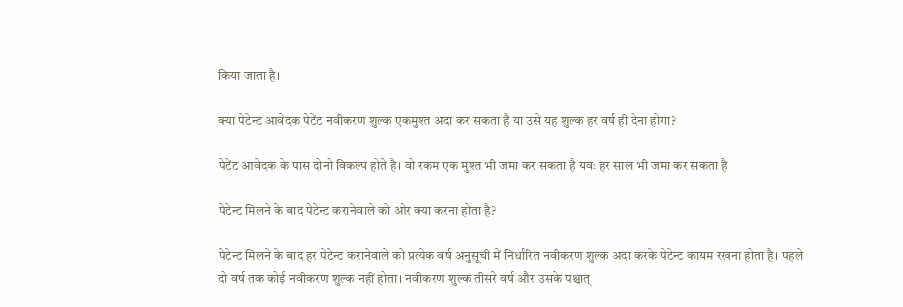किया जाता है।

क्या पेटेन्ट आवेदक पेटेंट नवीकरण शुल्क एकमुश्त अदा कर सकता है या उसे यह शुल्क हर वर्ष ही देना होगा?

पेटेंट आवेदक के पास दोनो विकल्प होते है। वो रकम एक मुश्त भी जमा कर सकता है यवः हर साल भी जमा कर सकता है

पेटेन्ट मिलने के बाद पेटेन्ट करानेवाले को ओर क्या करना होता है?

पेटेन्ट मिलने के बाद हर पेटेन्ट करानेवाले को प्रत्येक वर्ष अनुसूची में निर्धारित नवीकरण शुल्क अदा करके पेटेन्ट कायम रखना होता है। पहले दो वर्ष तक कोई नवीकरण शुल्क नहीं होता। नवीकरण शुल्क तीसरे वर्ष और उसके पश्चात्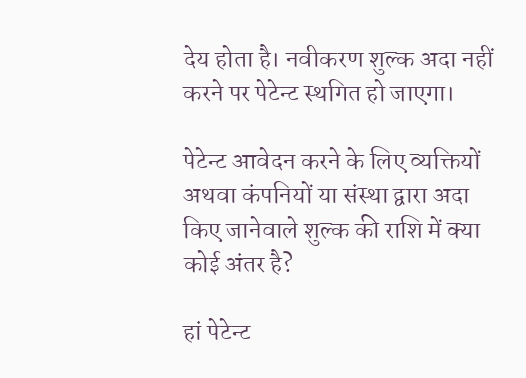देय होता है। नवीकरण शुल्क अदा नहीं करने पर पेटेन्ट स्थगित हो जाएगा।

पेटेन्ट आवेदन करने के लिए व्यक्तियों अथवा कंपनियों या संस्था द्वारा अदा किए जानेवाले शुल्क की राशि में क्या कोई अंतर है?

हां पेटेन्ट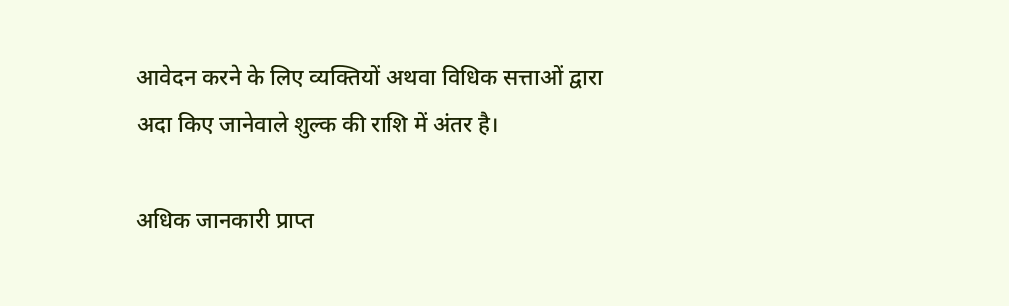आवेदन करने के लिए व्यक्तियों अथवा विधिक सत्ताओं द्वारा अदा किए जानेवाले शुल्क की राशि में अंतर है।

अधिक जानकारी प्राप्त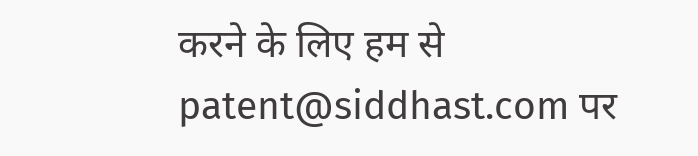करने के लिए हम से patent@siddhast.com पर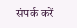संपर्क करें